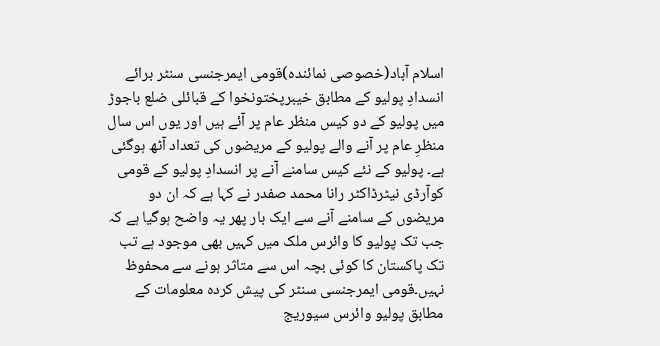اسلام آباد(خصوصی نمائندہ)قومی ایمرجنسی سنٹر برائے انسدادِ پولیو کے مطابق خیبرپختونخوا کے قبائلی ضلع باجوڑ میں پولیو کے دو کیس منظر عام پر آئے ہیں اور یوں اس سال منظرِ عام پر آنے والے پولیو کے مریضوں کی تعداد آٹھ ہوگئی ہے۔ پولیو کے نئے کیس سامنے آنے پر انسدادِ پولیو کے قومی کوآرڈی نیٹرڈاکٹر رانا محمد صفدر نے کہا ہے کہ ان دو مریضوں کے سامنے آنے سے ایک بار پھر یہ واضح ہوگیا ہے کہ جب تک پولیو کا وائرس ملک میں کہیں بھی موجود ہے تب تک پاکستان کا کوئی بچہ اس سے متاثر ہونے سے محفوظ نہیں۔قومی ایمرجنسی سنٹر کی پیش کردہ معلومات کے مطابق پولیو وائرس سیوریج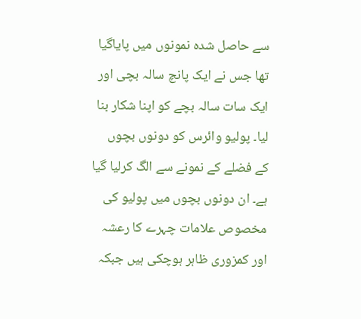سے حاصل شدہ نمونوں میں پایاگیا تھا جس نے ایک پانچ سالہ بچی اور ایک سات سالہ بچے کو اپنا شکار بنا لیا۔ پولیو وائرس کو دونوں بچوں کے فضلے کے نمونے سے الگ کرلیا گیا ہے۔ ان دونوں بچوں میں پولیو کی مخصوص علامات چہرے کا رعشہ اور کمزوری ظاہر ہوچکی ہیں جبکہ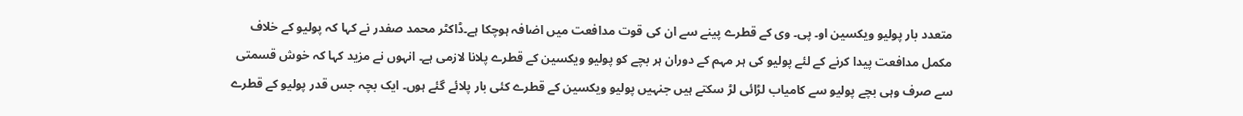متعدد بار پولیو ویکسین او۔ پی۔ وی کے قطرے پینے سے ان کی قوت مدافعت میں اضافہ ہوچکا ہے۔ڈاکٹر محمد صفدر نے کہا کہ پولیو کے خلاف مکمل مدافعت پیدا کرنے کے لئے پولیو کی ہر مہم کے دوران ہر بچے کو پولیو ویکسین کے قطرے پلانا لازمی ہے۔ انہوں نے مزید کہا کہ خوش قسمتی سے صرف وہی بچے پولیو سے کامیاب لڑائی لڑ سکتے ہیں جنہیں پولیو ویکسین کے قطرے کئی بار پلائے گئے ہوں۔ ایک بچہ جس قدر پولیو کے قطرے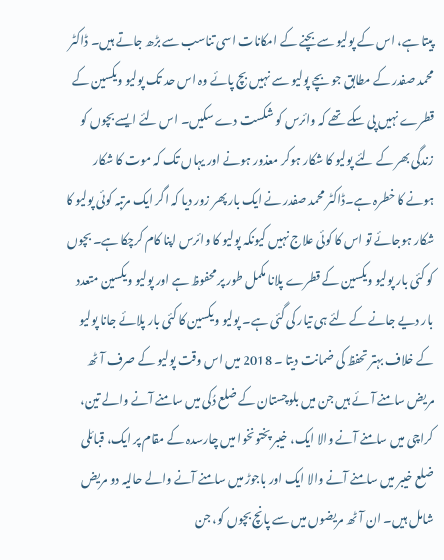پیتا ہے، اس کے پولیو سے بچنے کے امکانات اسی تناسب سے بڑھ جاتے ہیں۔ ڈاکٹر محمد صفدر کے مطابق جو بچے پولیو سے نہیں بچ پائے وہ اس حد تک پولیو ویکسین کے قطرے نہیں پی سکے تھے کہ وائرس کو شکست دے سکیں۔ اس لئے ایسے بچوں کو زندگی بھر کے لئے پولیو کا شکار ہوکر معذور ہونے اور یہاں تک کہ موت کا شکار ہونے کا خطرہ ہے۔ڈاکٹر محمد صفدر نے ایک بار پھر زور دیا کہ اگر ایک مرتبہ کوئی پولیو کا شکار ہوجائے تو اس کا کوئی علاج نہیں کیونکہ پولیو کا وائرس اپنا کام کرچکا ہے۔ بچوں کو کئی بار پولیو ویکسین کے قطرے پلانا مکمل طور پر محفوظ ہے اور پولیو ویکسین متعدد بار دیے جانے کے لئے ہی تیار کی گئی ہے۔ پولیو ویکسین کا کئی بار پلائے جانا پولیو کے خلاف بہتر تحفظ کی ضمانت دیتا ۔ 2018 میں اس وقت پولیو کے صرف آٹھ مریض سامنے آئے ہیں جن میں بلوچستان کے ضلع دُکی میں سامنے آنے والے تین، کراچی میں سامنے آنے والا ایک، خیبر پختونخوا میں چارسدہ کے مقام پر ایک، قبائلی ضلع خیبر میں سامنے آنے والا ایک اور باجوڑ میں سامنے آنے والے حالیہ دو مریض شامل ہیں۔ ان آٹھ مریضوں میں سے پانچ بچوں کو، جن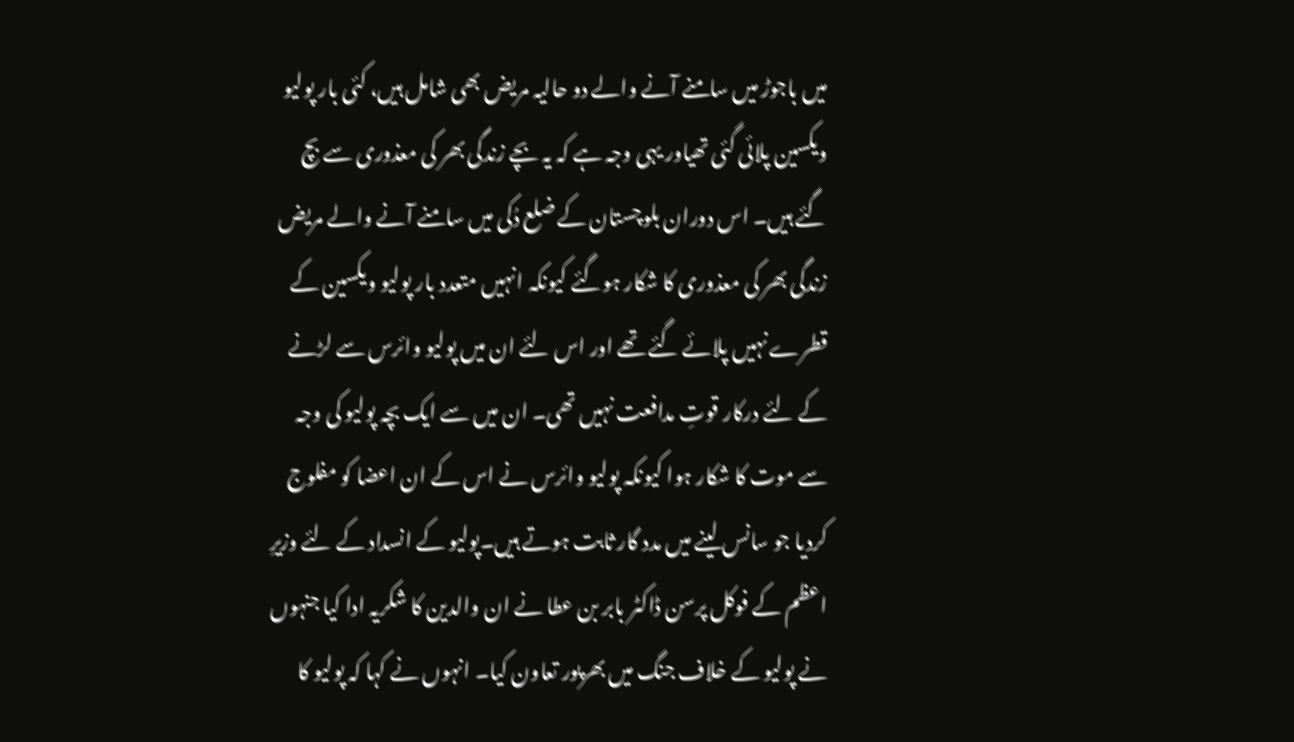میں باجوڑ میں سامنے آنے والے دو حالیہ مریض بھی شامل ہیں، کئی بار پولیو ویکسین پلائی گئی تھیاور یہی وجہ ہے کہ یہ بچے زندگی بھر کی معذوری سے بچ گئے ہیں۔ اس دوران بلوچستان کے ضلع دُکی میں سامنے آنے والے مریض زندگی بھر کی معذوری کا شکار ہوگئے کیونکہ انہیں متعدد بار پولیو ویکسین کے قطرے نہیں پلائے گئے تھے اور اس لئے ان میں پولیو وائرس سے لڑنے کے لئے درکار قوتِ مدافعت نہیں تھی۔ ان میں سے ایک بچہ پولیو کی وجہ سے موت کا شکار ہوا کیونکہ پولیو وائرس نے اس کے ان اعضا کو مفلوج کردیا جو سانس لینے میں مدد گار ثابت ہوتے ہیں۔پولیو کے انسداد کے لئے وزیرِ اعظم کے فوکل پرسن ڈاکٹر بابر بن عطا نے ان والدین کا شکریہ ادا کیا جنہوں نے پولیو کے خلاف جنگ میں بھرپور تعاون کیا۔ انہوں نے کہا کہ پولیو کا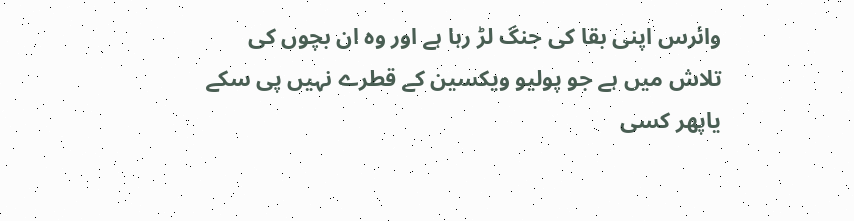وائرس اپنی بقا کی جنگ لڑ رہا ہے اور وہ ان بچوں کی تلاش میں ہے جو پولیو ویکسین کے قطرے نہیں پی سکے یاپھر کسی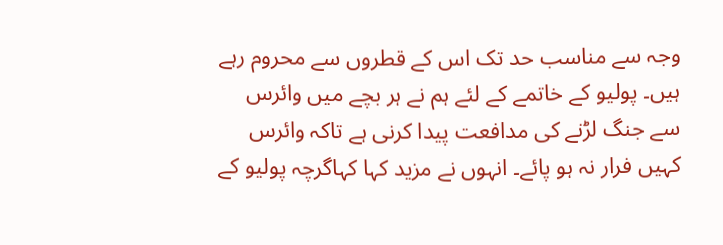وجہ سے مناسب حد تک اس کے قطروں سے محروم رہے ہیں۔ پولیو کے خاتمے کے لئے ہم نے ہر بچے میں وائرس سے جنگ لڑنے کی مدافعت پیدا کرنی ہے تاکہ وائرس کہیں فرار نہ ہو پائے۔ انہوں نے مزید کہا کہاگرچہ پولیو کے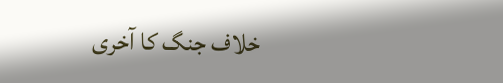خلاف جنگ کا آخری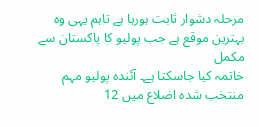مرحلہ دشوار ثابت ہورہا ہے تاہم یہی وہ بہترین موقع ہے جب پولیو کا پاکستان سے مکمل
خاتمہ کیا جاسکتا ہے۔ آئندہ پولیو مہم منتخب شدہ اضلاع میں 12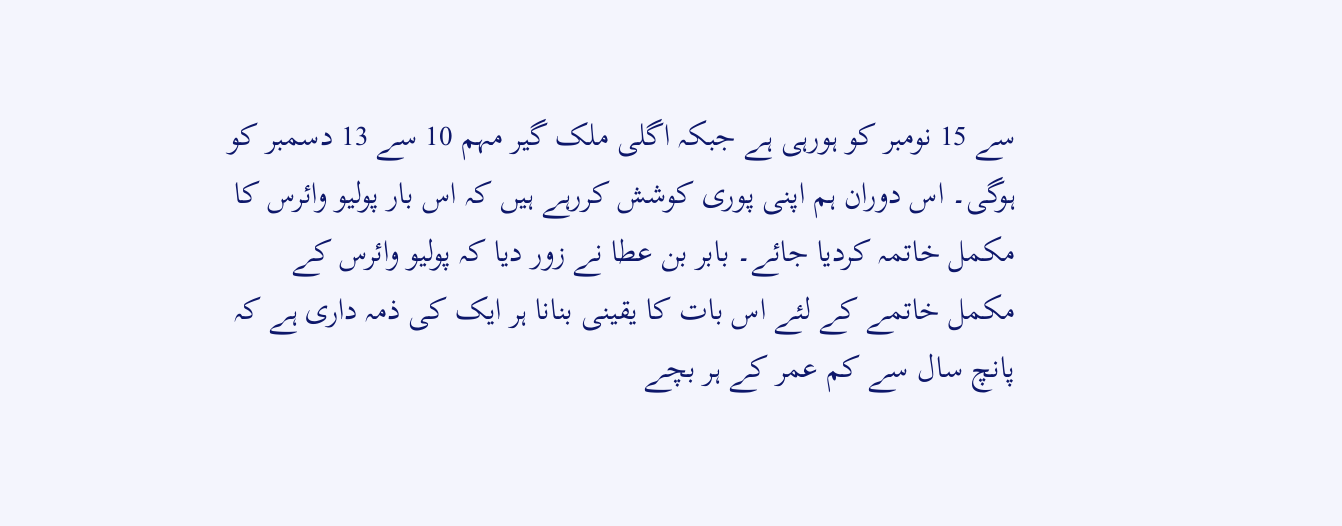سے 15 نومبر کو ہورہی ہے جبکہ اگلی ملک گیر مہم 10 سے 13 دسمبر کو ہوگی۔ اس دوران ہم اپنی پوری کوشش کررہے ہیں کہ اس بار پولیو وائرس کا مکمل خاتمہ کردیا جائے۔ بابر بن عطا نے زور دیا کہ پولیو وائرس کے مکمل خاتمے کے لئے اس بات کا یقینی بنانا ہر ایک کی ذمہ داری ہے کہ پانچ سال سے کم عمر کے ہر بچے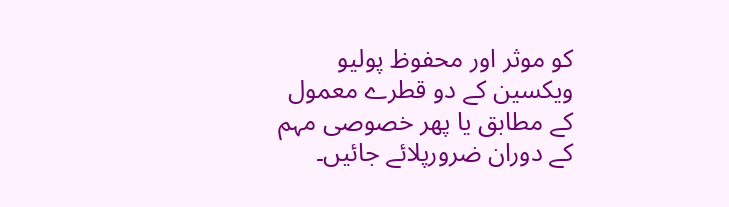کو موثر اور محفوظ پولیو ویکسین کے دو قطرے معمول کے مطابق یا پھر خصوصی مہم کے دوران ضرورپلائے جائیں۔